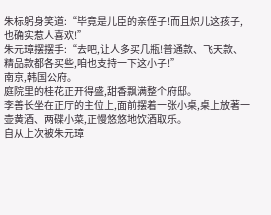朱标躬身笑道:“毕竟是儿臣的亲侄子!而且炽儿这孩子,也确实惹人喜欢!”
朱元璋摆摆手:“去吧,让人多买几瓶!普通款、飞天款、精品款都各买些,咱也支持一下这小子!”
南京,韩国公府。
庭院里的桂花正开得盛,甜香飘满整个府邸。
李善长坐在正厅的主位上,面前摆着一张小桌,桌上放著一壶黄酒、两碟小菜,正慢悠悠地饮酒取乐。
自从上次被朱元璋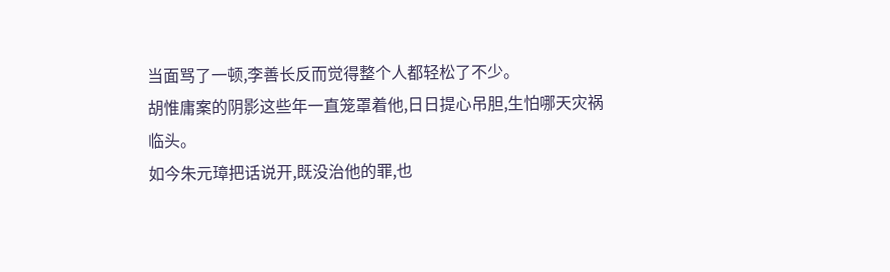当面骂了一顿,李善长反而觉得整个人都轻松了不少。
胡惟庸案的阴影这些年一直笼罩着他,日日提心吊胆,生怕哪天灾祸临头。
如今朱元璋把话说开,既没治他的罪,也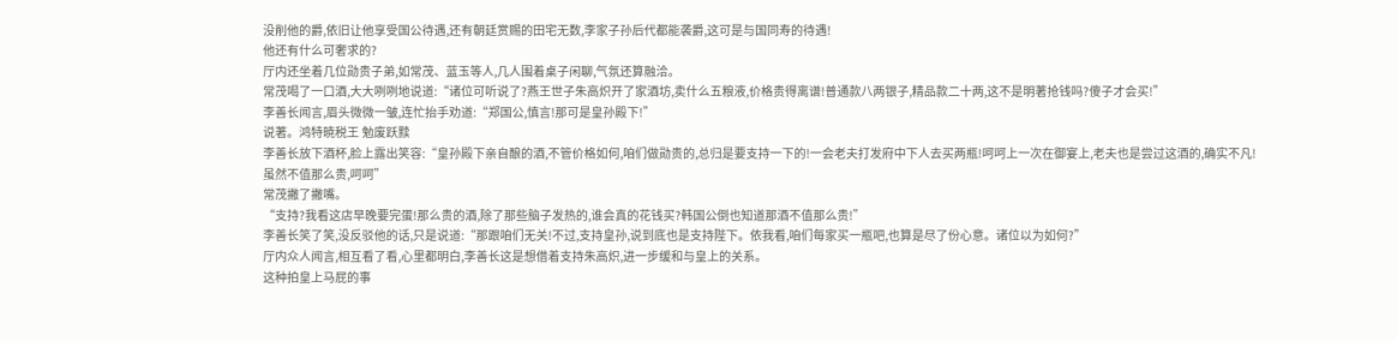没削他的爵,依旧让他享受国公待遇,还有朝廷赏赐的田宅无数,李家子孙后代都能袭爵,这可是与国同寿的待遇!
他还有什么可奢求的?
厅内还坐着几位勋贵子弟,如常茂、蓝玉等人,几人围着桌子闲聊,气氛还算融洽。
常茂喝了一口酒,大大咧咧地说道:“诸位可听说了?燕王世子朱高炽开了家酒坊,卖什么五粮液,价格贵得离谱!普通款八两银子,精品款二十两,这不是明著抢钱吗?傻子才会买!”
李善长闻言,眉头微微一皱,连忙抬手劝道:“郑国公,慎言!那可是皇孙殿下!”
说著。鸿特暁税王 勉废跃黩
李善长放下酒杯,脸上露出笑容:“皇孙殿下亲自酿的酒,不管价格如何,咱们做勋贵的,总归是要支持一下的!一会老夫打发府中下人去买两瓶!呵呵上一次在御宴上,老夫也是尝过这酒的,确实不凡!虽然不值那么贵,呵呵”
常茂撇了撇嘴。
“支持?我看这店早晚要完蛋!那么贵的酒,除了那些脑子发热的,谁会真的花钱买?韩国公倒也知道那酒不值那么贵!”
李善长笑了笑,没反驳他的话,只是说道:“那跟咱们无关!不过,支持皇孙,说到底也是支持陛下。依我看,咱们每家买一瓶吧,也算是尽了份心意。诸位以为如何?”
厅内众人闻言,相互看了看,心里都明白,李善长这是想借着支持朱高炽,进一步缓和与皇上的关系。
这种拍皇上马屁的事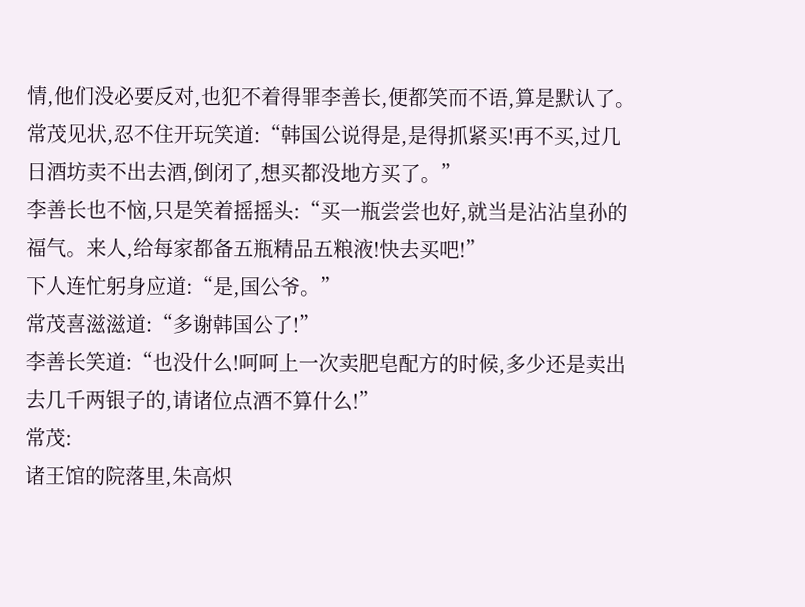情,他们没必要反对,也犯不着得罪李善长,便都笑而不语,算是默认了。
常茂见状,忍不住开玩笑道:“韩国公说得是,是得抓紧买!再不买,过几日酒坊卖不出去酒,倒闭了,想买都没地方买了。”
李善长也不恼,只是笑着摇摇头:“买一瓶尝尝也好,就当是沾沾皇孙的福气。来人,给每家都备五瓶精品五粮液!快去买吧!”
下人连忙躬身应道:“是,国公爷。”
常茂喜滋滋道:“多谢韩国公了!”
李善长笑道:“也没什么!呵呵上一次卖肥皂配方的时候,多少还是卖出去几千两银子的,请诸位点酒不算什么!”
常茂:
诸王馆的院落里,朱高炽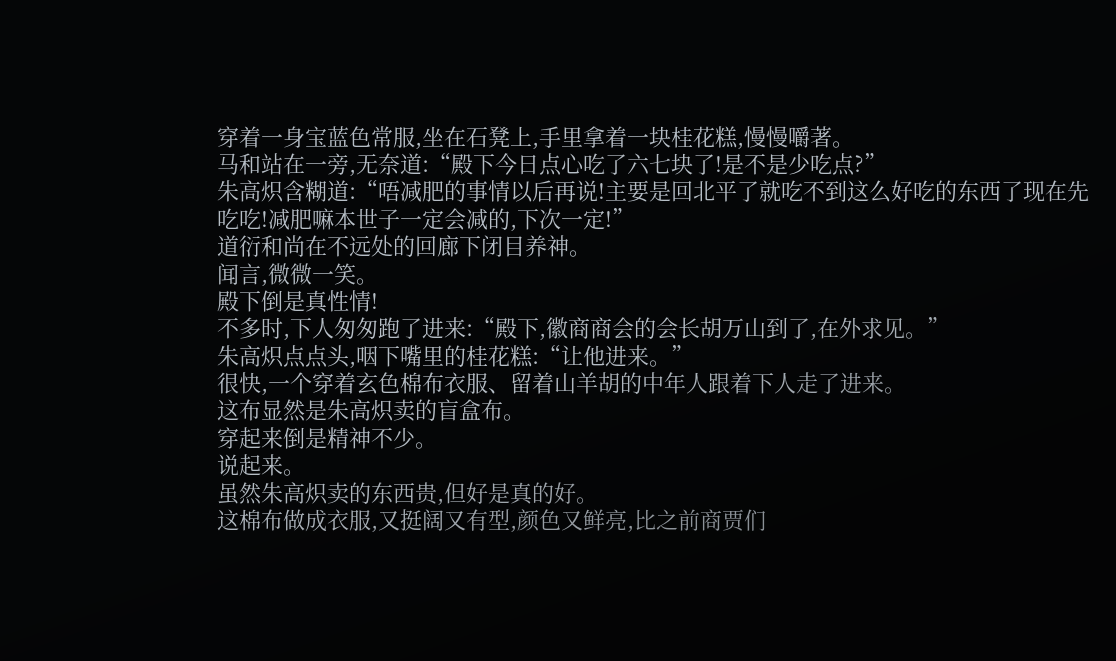穿着一身宝蓝色常服,坐在石凳上,手里拿着一块桂花糕,慢慢嚼著。
马和站在一旁,无奈道:“殿下今日点心吃了六七块了!是不是少吃点?”
朱高炽含糊道:“唔减肥的事情以后再说!主要是回北平了就吃不到这么好吃的东西了现在先吃吃!减肥嘛本世子一定会减的,下次一定!”
道衍和尚在不远处的回廊下闭目养神。
闻言,微微一笑。
殿下倒是真性情!
不多时,下人匆匆跑了进来:“殿下,徽商商会的会长胡万山到了,在外求见。”
朱高炽点点头,咽下嘴里的桂花糕:“让他进来。”
很快,一个穿着玄色棉布衣服、留着山羊胡的中年人跟着下人走了进来。
这布显然是朱高炽卖的盲盒布。
穿起来倒是精神不少。
说起来。
虽然朱高炽卖的东西贵,但好是真的好。
这棉布做成衣服,又挺阔又有型,颜色又鲜亮,比之前商贾们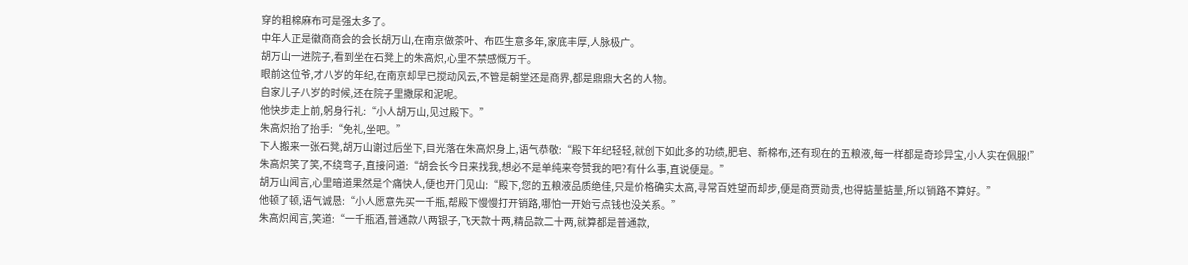穿的粗棉麻布可是强太多了。
中年人正是徽商商会的会长胡万山,在南京做茶叶、布匹生意多年,家底丰厚,人脉极广。
胡万山一进院子,看到坐在石凳上的朱高炽,心里不禁感慨万千。
眼前这位爷,才八岁的年纪,在南京却早已搅动风云,不管是朝堂还是商界,都是鼎鼎大名的人物。
自家儿子八岁的时候,还在院子里撒尿和泥呢。
他快步走上前,躬身行礼:“小人胡万山,见过殿下。”
朱高炽抬了抬手:“免礼,坐吧。”
下人搬来一张石凳,胡万山谢过后坐下,目光落在朱高炽身上,语气恭敬:“殿下年纪轻轻,就创下如此多的功绩,肥皂、新棉布,还有现在的五粮液,每一样都是奇珍异宝,小人实在佩服!”
朱高炽笑了笑,不绕弯子,直接问道:“胡会长今日来找我,想必不是单纯来夸赞我的吧?有什么事,直说便是。”
胡万山闻言,心里暗道果然是个痛快人,便也开门见山:“殿下,您的五粮液品质绝佳,只是价格确实太高,寻常百姓望而却步,便是商贾勋贵,也得掂量掂量,所以销路不算好。”
他顿了顿,语气诚恳:“小人愿意先买一千瓶,帮殿下慢慢打开销路,哪怕一开始亏点钱也没关系。”
朱高炽闻言,笑道:“一千瓶酒,普通款八两银子,飞天款十两,精品款二十两,就算都是普通款,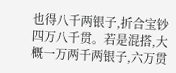也得八千两银子,折合宝钞四万八千贯。若是混搭,大概一万两千两银子,六万贯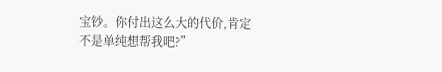宝钞。你付出这么大的代价,肯定不是单纯想帮我吧?”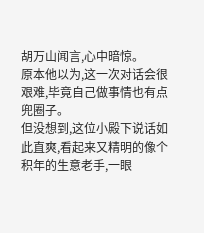胡万山闻言,心中暗惊。
原本他以为,这一次对话会很艰难,毕竟自己做事情也有点兜圈子。
但没想到,这位小殿下说话如此直爽,看起来又精明的像个积年的生意老手,一眼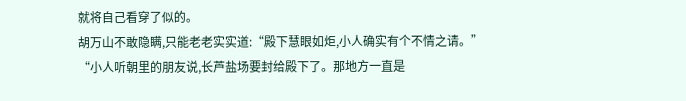就将自己看穿了似的。
胡万山不敢隐瞒,只能老老实实道:“殿下慧眼如炬,小人确实有个不情之请。”
“小人听朝里的朋友说,长芦盐场要封给殿下了。那地方一直是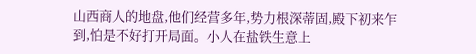山西商人的地盘,他们经营多年,势力根深蒂固,殿下初来乍到,怕是不好打开局面。小人在盐铁生意上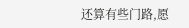还算有些门路,愿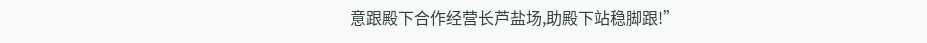意跟殿下合作经营长芦盐场,助殿下站稳脚跟!”